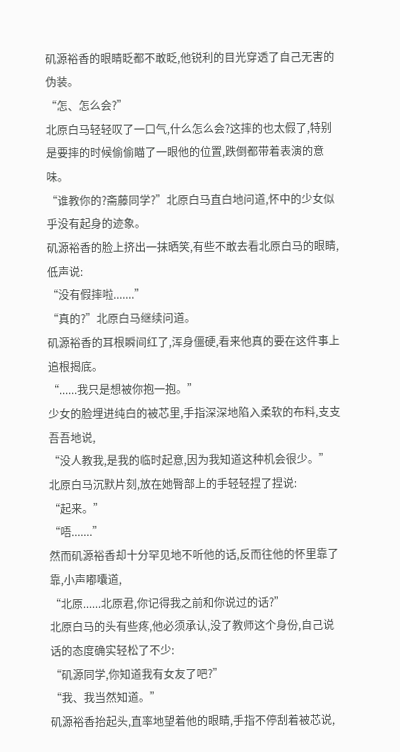矶源裕香的眼睛眨都不敢眨,他锐利的目光穿透了自己无害的伪装。
“怎、怎么会?”
北原白马轻轻叹了一口气,什么怎么会?这摔的也太假了,特别是要摔的时候偷偷瞄了一眼他的位置,跌倒都带着表演的意味。
“谁教你的?斋藤同学?”北原白马直白地问道,怀中的少女似乎没有起身的迹象。
矶源裕香的脸上挤出一抹晒笑,有些不敢去看北原白马的眼睛,低声说:
“没有假摔啦.......”
“真的?”北原白马继续问道。
矶源裕香的耳根瞬间红了,浑身僵硬,看来他真的要在这件事上追根揭底。
“......我只是想被你抱一抱。”
少女的脸埋进纯白的被芯里,手指深深地陷入柔软的布料,支支吾吾地说,
“没人教我,是我的临时起意,因为我知道这种机会很少。”
北原白马沉默片刻,放在她臀部上的手轻轻捏了捏说:
“起来。”
“唔.......”
然而矶源裕香却十分罕见地不听他的话,反而往他的怀里靠了靠,小声嘟囔道,
“北原......北原君,你记得我之前和你说过的话?”
北原白马的头有些疼,他必须承认,没了教师这个身份,自己说话的态度确实轻松了不少:
“矶源同学,你知道我有女友了吧?”
“我、我当然知道。”
矶源裕香抬起头,直率地望着他的眼睛,手指不停刮着被芯说,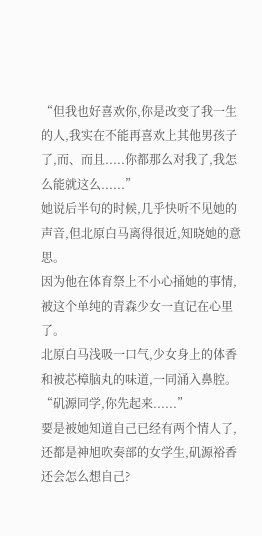“但我也好喜欢你,你是改变了我一生的人,我实在不能再喜欢上其他男孩子了,而、而且.....你都那么对我了,我怎么能就这么......”
她说后半句的时候,几乎快听不见她的声音,但北原白马离得很近,知晓她的意思。
因为他在体育祭上不小心捅她的事情,被这个单纯的青森少女一直记在心里了。
北原白马浅吸一口气,少女身上的体香和被芯樟脑丸的味道,一同涌入鼻腔。
“矶源同学,你先起来......”
要是被她知道自己已经有两个情人了,还都是神旭吹奏部的女学生,矶源裕香还会怎么想自己?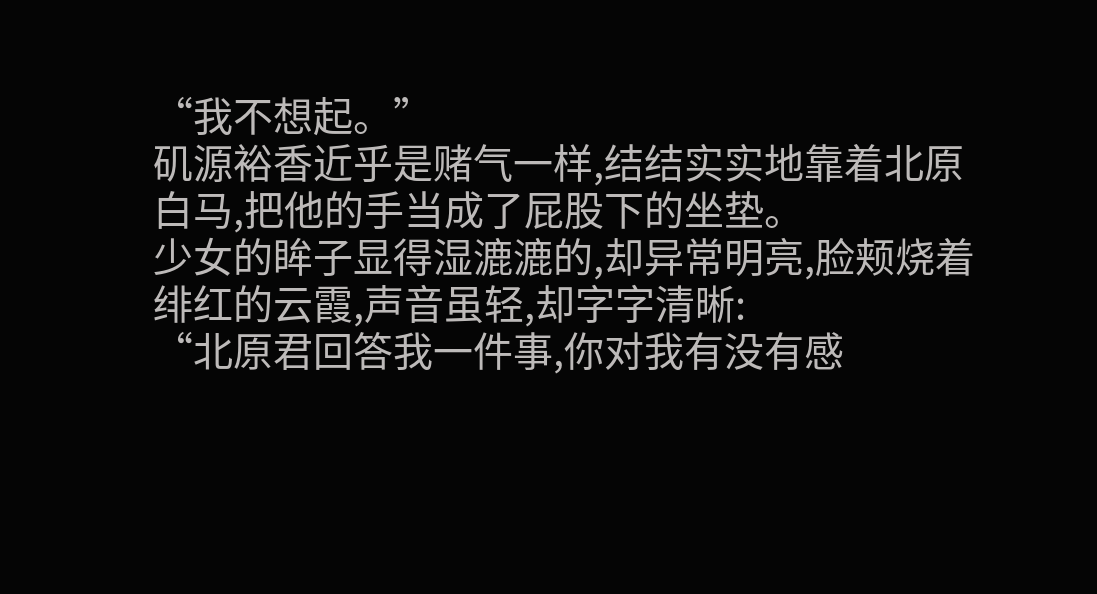“我不想起。”
矶源裕香近乎是赌气一样,结结实实地靠着北原白马,把他的手当成了屁股下的坐垫。
少女的眸子显得湿漉漉的,却异常明亮,脸颊烧着绯红的云霞,声音虽轻,却字字清晰:
“北原君回答我一件事,你对我有没有感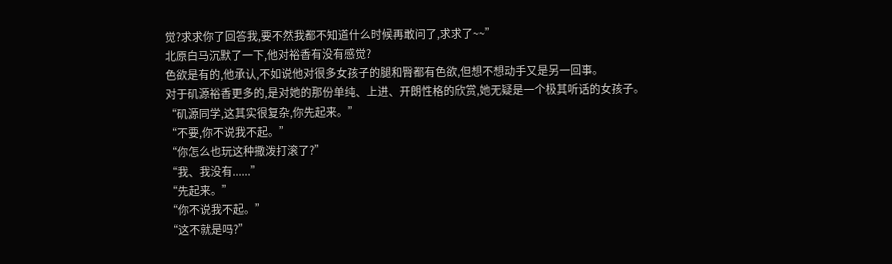觉?求求你了回答我,要不然我都不知道什么时候再敢问了,求求了~~”
北原白马沉默了一下,他对裕香有没有感觉?
色欲是有的,他承认,不如说他对很多女孩子的腿和臀都有色欲,但想不想动手又是另一回事。
对于矶源裕香更多的,是对她的那份单纯、上进、开朗性格的欣赏,她无疑是一个极其听话的女孩子。
“矶源同学,这其实很复杂,你先起来。”
“不要,你不说我不起。”
“你怎么也玩这种撒泼打滚了?”
“我、我没有......”
“先起来。”
“你不说我不起。”
“这不就是吗?”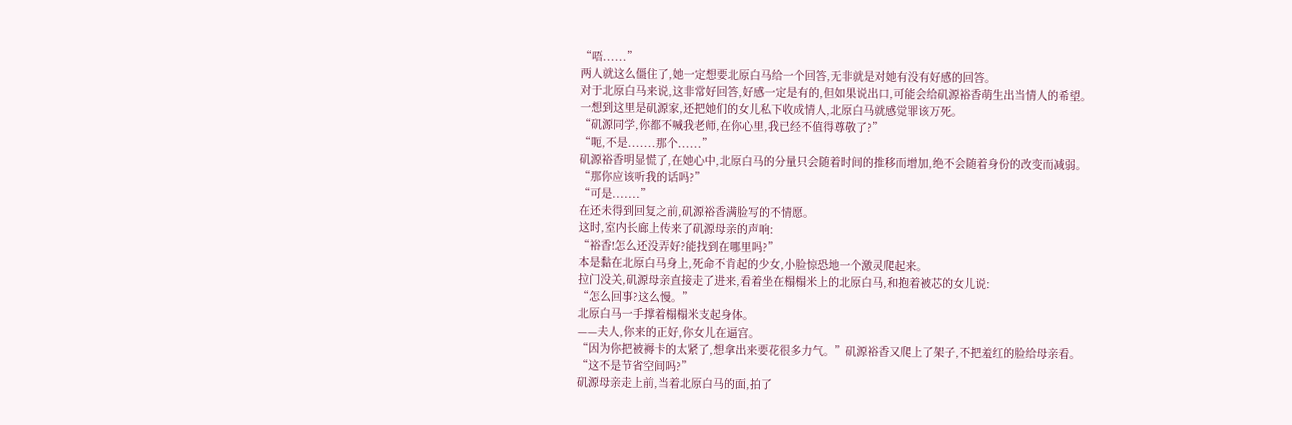“唔......”
两人就这么僵住了,她一定想要北原白马给一个回答,无非就是对她有没有好感的回答。
对于北原白马来说,这非常好回答,好感一定是有的,但如果说出口,可能会给矶源裕香萌生出当情人的希望。
一想到这里是矶源家,还把她们的女儿私下收成情人,北原白马就感觉罪该万死。
“矶源同学,你都不喊我老师,在你心里,我已经不值得尊敬了?”
“呃,不是.......那个......”
矶源裕香明显慌了,在她心中,北原白马的分量只会随着时间的推移而增加,绝不会随着身份的改变而减弱。
“那你应该听我的话吗?”
“可是.......”
在还未得到回复之前,矶源裕香满脸写的不情愿。
这时,室内长廊上传来了矶源母亲的声响:
“裕香!怎么还没弄好?能找到在哪里吗?”
本是黏在北原白马身上,死命不肯起的少女,小脸惊恐地一个激灵爬起来。
拉门没关,矶源母亲直接走了进来,看着坐在榻榻米上的北原白马,和抱着被芯的女儿说:
“怎么回事?这么慢。”
北原白马一手撑着榻榻米支起身体。
——夫人,你来的正好,你女儿在逼宫。
“因为你把被褥卡的太紧了,想拿出来要花很多力气。”矶源裕香又爬上了架子,不把羞红的脸给母亲看。
“这不是节省空间吗?”
矶源母亲走上前,当着北原白马的面,拍了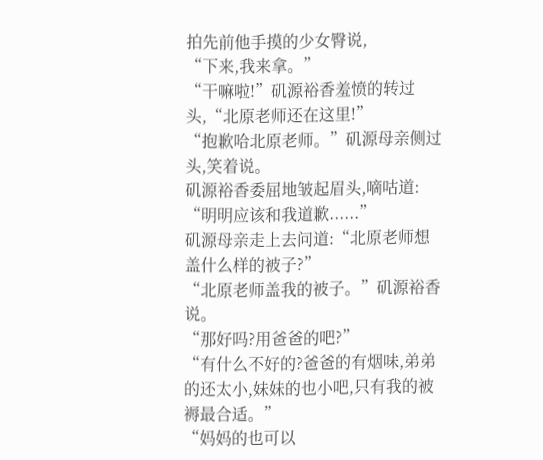拍先前他手摸的少女臀说,
“下来,我来拿。”
“干嘛啦!”矶源裕香羞愤的转过头,“北原老师还在这里!”
“抱歉哈北原老师。”矶源母亲侧过头,笑着说。
矶源裕香委屈地皱起眉头,嘀咕道:
“明明应该和我道歉......”
矶源母亲走上去问道:“北原老师想盖什么样的被子?”
“北原老师盖我的被子。”矶源裕香说。
“那好吗?用爸爸的吧?”
“有什么不好的?爸爸的有烟味,弟弟的还太小,妹妹的也小吧,只有我的被褥最合适。”
“妈妈的也可以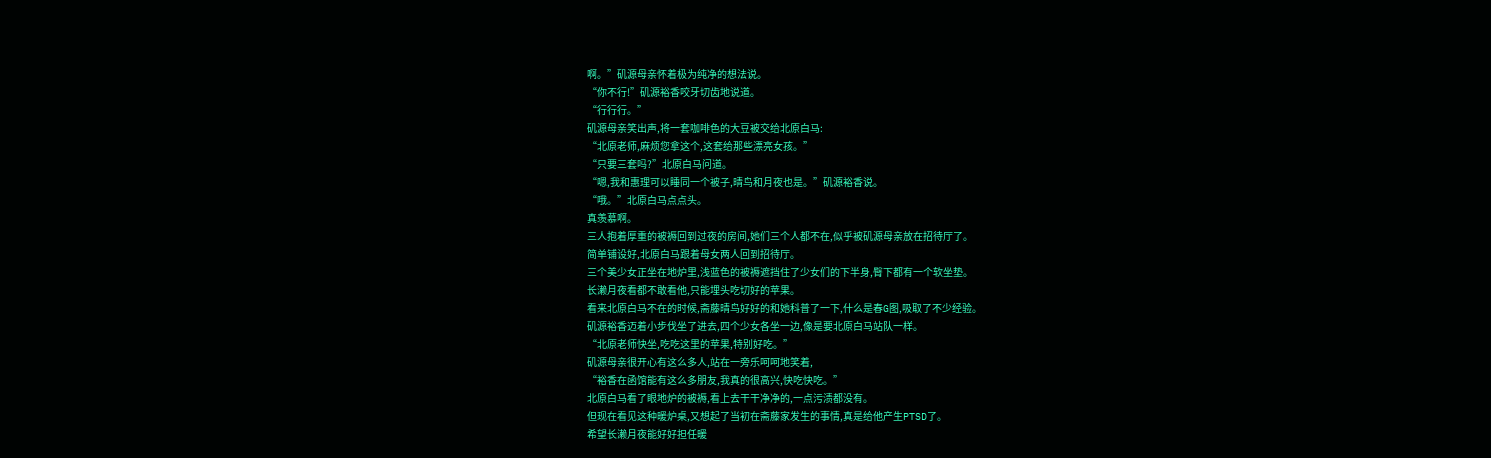啊。”矶源母亲怀着极为纯净的想法说。
“你不行!”矶源裕香咬牙切齿地说道。
“行行行。”
矶源母亲笑出声,将一套咖啡色的大豆被交给北原白马:
“北原老师,麻烦您拿这个,这套给那些漂亮女孩。”
“只要三套吗?”北原白马问道。
“嗯,我和惠理可以睡同一个被子,晴鸟和月夜也是。”矶源裕香说。
“哦。”北原白马点点头。
真羡慕啊。
三人抱着厚重的被褥回到过夜的房间,她们三个人都不在,似乎被矶源母亲放在招待厅了。
简单铺设好,北原白马跟着母女两人回到招待厅。
三个美少女正坐在地炉里,浅蓝色的被褥遮挡住了少女们的下半身,臀下都有一个软坐垫。
长濑月夜看都不敢看他,只能埋头吃切好的苹果。
看来北原白马不在的时候,斋藤晴鸟好好的和她科普了一下,什么是春G图,吸取了不少经验。
矶源裕香迈着小步伐坐了进去,四个少女各坐一边,像是要北原白马站队一样。
“北原老师快坐,吃吃这里的苹果,特别好吃。”
矶源母亲很开心有这么多人,站在一旁乐呵呵地笑着,
“裕香在函馆能有这么多朋友,我真的很高兴,快吃快吃。”
北原白马看了眼地炉的被褥,看上去干干净净的,一点污渍都没有。
但现在看见这种暖炉桌,又想起了当初在斋藤家发生的事情,真是给他产生PTSD了。
希望长濑月夜能好好担任暖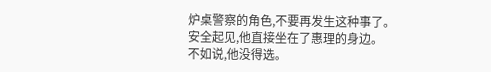炉桌警察的角色,不要再发生这种事了。
安全起见,他直接坐在了惠理的身边。
不如说,他没得选。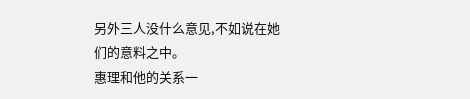另外三人没什么意见,不如说在她们的意料之中。
惠理和他的关系一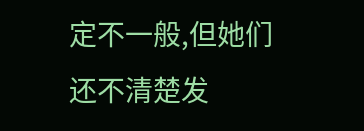定不一般,但她们还不清楚发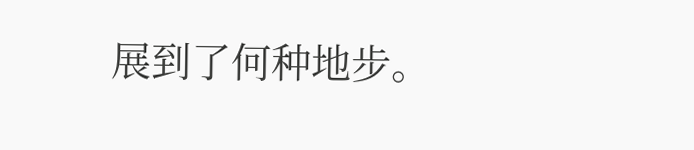展到了何种地步。